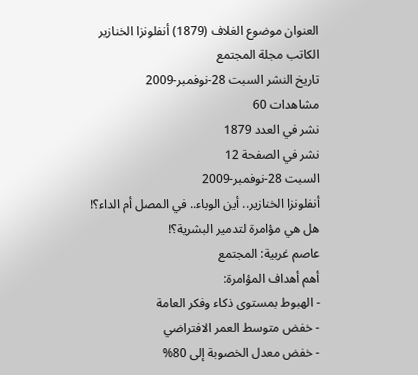العنوان موضوع الغلاف (1879) أنفلونزا الخنازير
الكاتب مجلة المجتمع
تاريخ النشر السبت 28-نوفمبر-2009
مشاهدات 60
نشر في العدد 1879
نشر في الصفحة 12
السبت 28-نوفمبر-2009
أنفلونزا الخنازير.. أين الوباء.. في المصل أم الداء؟!
هل هي مؤامرة لتدمير البشرية؟!
عاصم غربية: المجتمع
أهم أهداف المؤامرة:
- الهبوط بمستوى ذكاء وفكر العامة
- خفض متوسط العمر الافتراضي
- خفض معدل الخصوبة إلى 80%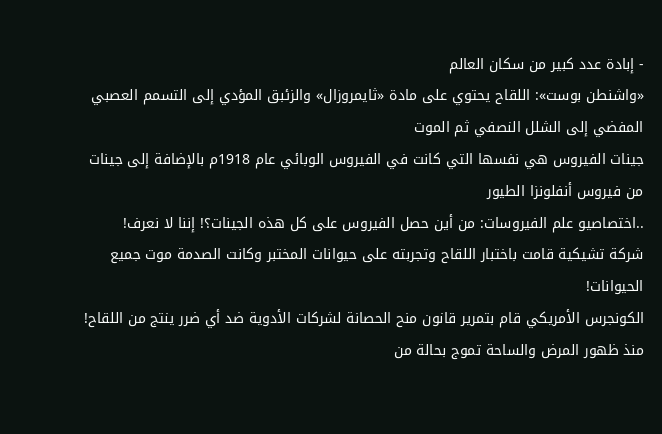- إبادة عدد كبير من سكان العالم
«واشنطن بوست»: اللقاح يحتوي على مادة «ثايمروزال» والزئبق المؤدي إلى التسمم العصبي المفضي إلى الشلل النصفي ثم الموت
جينات الفيروس هي نفسها التي كانت في الفيروس الوبائي عام 1918م بالإضافة إلى جينات من فيروس أنفلونزا الطيور
..اختصاصيو علم الفيروسات: من أين حصل الفيروس على كل هذه الجينات؟! إننا لا نعرف!
شركة تشيكية قامت باختبار اللقاح وتجربته على حيوانات المختبر وكانت الصدمة موت جميع الحيوانات!
الكونجرس الأمريكي قام بتمرير قانون منح الحصانة لشركات الأدوية ضد أي ضرر ينتج من اللقاح!
منذ ظهور المرض والساحة تموج بحالة من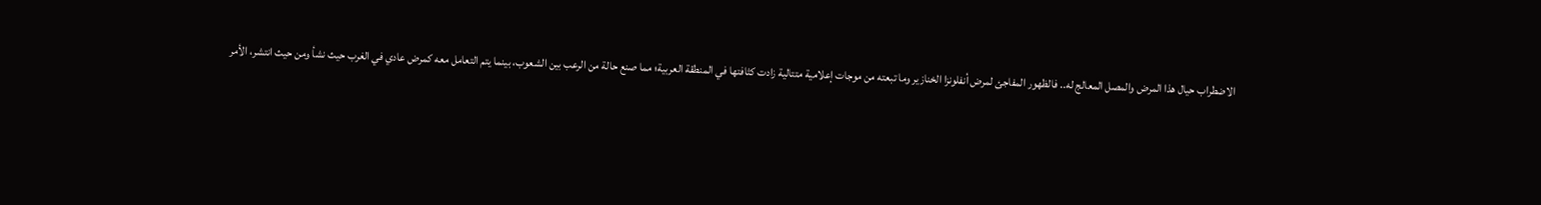الاضطراب حيال هذا المرض والمصل المعالج له.. فالظهور المفاجئ لمرض أنفلونزا الخنازير وما تبعته من موجات إعلامية متتالية زادت كثافتها في المنطقة العربية؛ مما صنع حالة من الرعب بين الشعوب، بينما يتم التعامل معه كمرض عادي في الغرب حيث نشأ ومن حيث انتشر، الأمر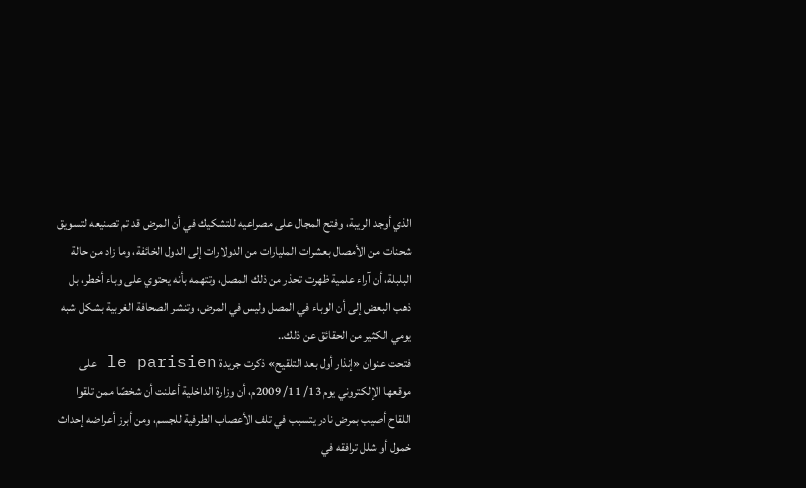الذي أوجد الريبة، وفتح المجال على مصراعيه للتشكيك في أن المرض قد تم تصنيعه لتسويق شحنات من الأمصال بعشرات المليارات من الدولارات إلى الدول الخائفة، وما زاد من حالة البلبلة، أن آراء علمية ظهرت تحذر من ذلك المصل، وتتهمه بأنه يحتوي على وباء أخطر، بل ذهب البعض إلى أن الوباء في المصل وليس في المرض، وتنشر الصحافة الغربية بشكل شبه يومي الكثير من الحقائق عن ذلك..
فتحت عنوان «إنذار أول بعد التلقيح» ذكرت جريدة le parisien على موقعها الإلكتروني يوم 13/ 11/ 2009م، أن وزارة الداخلية أعلنت أن شخصًا ممن تلقوا اللقاح أصيب بمرض نادر يتسبب في تلف الأعصاب الطرفية للجسم، ومن أبرز أعراضه إحداث خمول أو شلل ترافقه في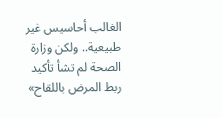الغالب أحاسيس غير طبيعية.. ولكن وزارة الصحة لم تشأ تأكيد ربط المرض باللقاح»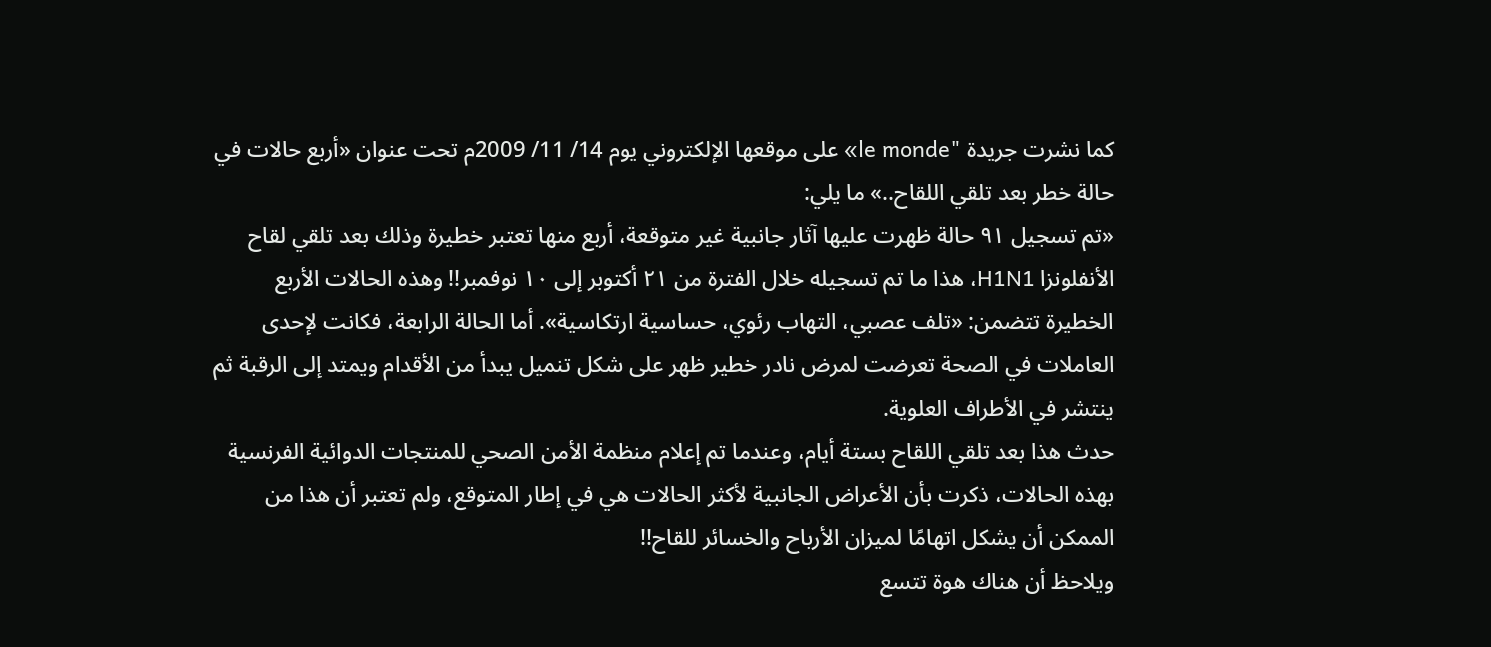كما نشرت جريدة "le monde» على موقعها الإلكتروني يوم 14/ 11/ 2009م تحت عنوان «أربع حالات في حالة خطر بعد تلقي اللقاح..» ما يلي:
«تم تسجيل ۹۱ حالة ظهرت عليها آثار جانبية غير متوقعة، أربع منها تعتبر خطيرة وذلك بعد تلقي لقاح الأنفلونزا H1N1، هذا ما تم تسجيله خلال الفترة من ۲۱ أكتوبر إلى ١٠ نوفمبر!! وهذه الحالات الأربع الخطيرة تتضمن: «تلف عصبي، التهاب رئوي، حساسية ارتكاسية». أما الحالة الرابعة، فكانت لإحدى العاملات في الصحة تعرضت لمرض نادر خطير ظهر على شكل تنميل يبدأ من الأقدام ويمتد إلى الرقبة ثم ينتشر في الأطراف العلوية.
حدث هذا بعد تلقي اللقاح بستة أيام، وعندما تم إعلام منظمة الأمن الصحي للمنتجات الدوائية الفرنسية بهذه الحالات، ذكرت بأن الأعراض الجانبية لأكثر الحالات هي في إطار المتوقع، ولم تعتبر أن هذا من الممكن أن يشكل اتهامًا لميزان الأرباح والخسائر للقاح!!
ويلاحظ أن هناك هوة تتسع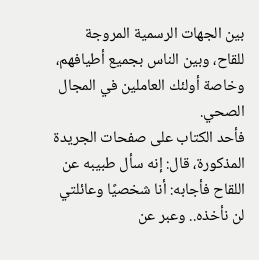بين الجهات الرسمية المروجة للقاح، وبين الناس بجميع أطيافهم، وخاصة أولئك العاملين في المجال الصحي.
فأحد الكتاب على صفحات الجريدة المذكورة، قال: إنه سأل طبيبه عن اللقاح فأجابه: أنا شخصيًا وعائلتي لن نأخذه.. وعبر عن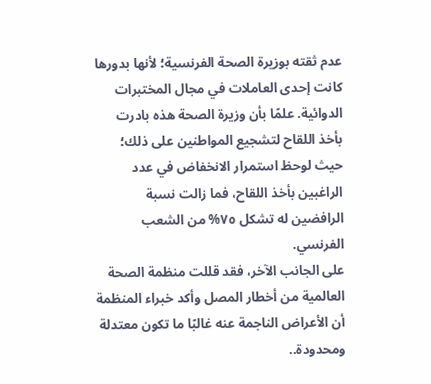عدم ثقته بوزيرة الصحة الفرنسية؛ لأنها بدورها كانت إحدى العاملات في مجال المختبرات الدوائية. علمًا بأن وزيرة الصحة هذه بادرت بأخذ اللقاح لتشجيع المواطنين على ذلك؛ حيث لوحظ استمرار الانخفاض في عدد الراغبين بأخذ اللقاح، فما زالت نسبة الرافضين له تشكل ٧٥% من الشعب الفرنسي.
على الجانب الآخر، فقد قللت منظمة الصحة العالمية من أخطار المصل وأكد خبراء المنظمة أن الأعراض الناجمة عنه غالبًا ما تكون معتدلة ومحدودة..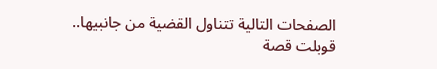الصفحات التالية تتناول القضية من جانبيها..
قوبلت قصة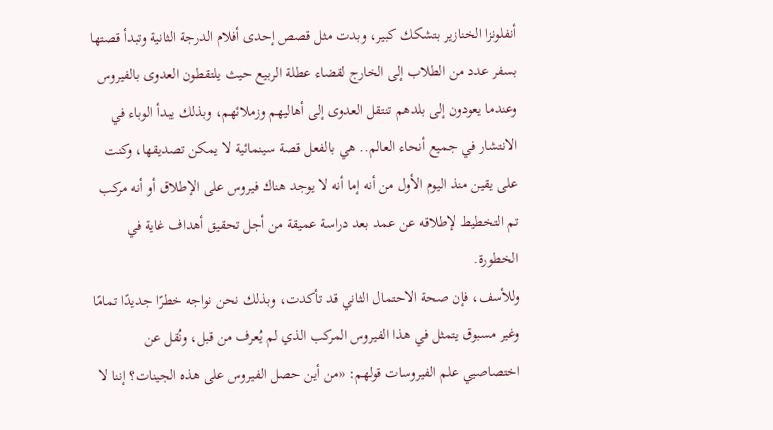أنفلونزا الخنازير بتشكك كبير، وبدت مثل قصص إحدى أفلام الدرجة الثانية وتبدأ قصتها بسفر عدد من الطلاب إلى الخارج لقضاء عطلة الربيع حيث يلتقطون العدوى بالفيروس وعندما يعودون إلى بلدهم تنتقل العدوى إلى أهاليهم وزملائهم، وبذلك يبدأ الوباء في الانتشار في جميع أنحاء العالم.. هي بالفعل قصة سينمائية لا يمكن تصديقها، وكنت على يقين منذ اليوم الأول من أنه إما أنه لا يوجد هناك فيروس على الإطلاق أو أنه مركب تم التخطيط لإطلاقه عن عمد بعد دراسة عميقة من أجل تحقيق أهداف غاية في الخطورة.
وللأسف، فإن صحة الاحتمال الثاني قد تأكدت، وبذلك نحن نواجه خطرًا جديدًا تمامًا وغير مسبوق يتمثل في هذا الفيروس المركب الذي لم يُعرف من قبل، ونُقل عن اختصاصيي علم الفيروسات قولهم: «من أين حصل الفيروس على هذه الجينات؟ إننا لا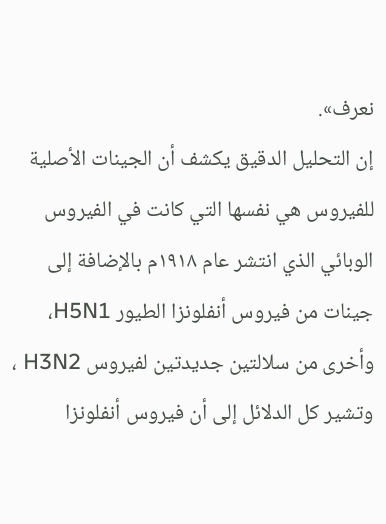نعرف».
إن التحليل الدقيق يكشف أن الجينات الأصلية للفيروس هي نفسها التي كانت في الفيروس الوبائي الذي انتشر عام ١٩١٨م بالإضافة إلى جينات من فيروس أنفلونزا الطيور H5N1، وأخرى من سلالتين جديدتين لفيروس H3N2 ، وتشير كل الدلائل إلى أن فيروس أنفلونزا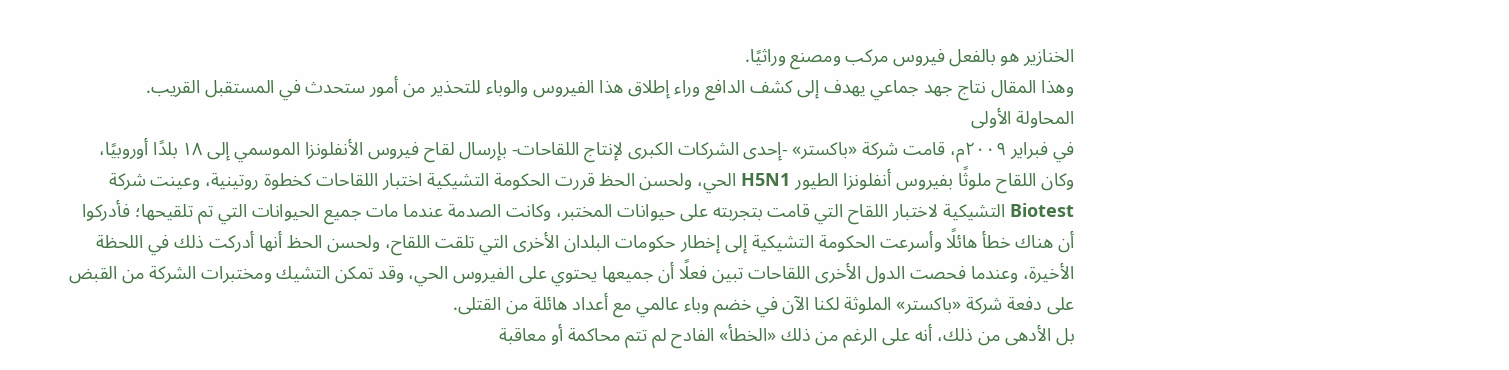الخنازير هو بالفعل فيروس مركب ومصنع وراثيًا.
وهذا المقال نتاج جهد جماعي يهدف إلى كشف الدافع وراء إطلاق هذا الفيروس والوباء للتحذير من أمور ستحدث في المستقبل القريب.
المحاولة الأولى
في فبراير ۲۰۰۹م، قامت شركة «باكستر» -إحدى الشركات الكبرى لإنتاج اللقاحات- بإرسال لقاح فيروس الأنفلونزا الموسمي إلى ۱۸ بلدًا أوروبيًا، وكان اللقاح ملوثًا بفيروس أنفلونزا الطيور H5N1 الحي، ولحسن الحظ قررت الحكومة التشيكية اختبار اللقاحات كخطوة روتينية، وعينت شركة Biotest التشيكية لاختبار اللقاح التي قامت بتجربته على حيوانات المختبر، وكانت الصدمة عندما مات جميع الحيوانات التي تم تلقيحها؛ فأدركوا أن هناك خطأ هائلًا وأسرعت الحكومة التشيكية إلى إخطار حكومات البلدان الأخرى التي تلقت اللقاح، ولحسن الحظ أنها أدركت ذلك في اللحظة الأخيرة، وعندما فحصت الدول الأخرى اللقاحات تبين فعلًا أن جميعها يحتوي على الفيروس الحي، وقد تمكن التشيك ومختبرات الشركة من القبض على دفعة شركة «باكستر» الملوثة لكنا الآن في خضم وباء عالمي مع أعداد هائلة من القتلى.
بل الأدهى من ذلك، أنه على الرغم من ذلك «الخطأ» الفادح لم تتم محاكمة أو معاقبة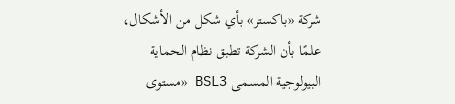شركة «باكستر» بأي شكل من الأشكال، علمًا بأن الشركة تطبق نظام الحماية البيولوجية المسمى BSL3 «مستوى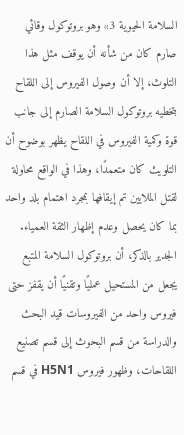السلامة الحيوية 3» وهو بروتوكول وقائي صارم كان من شأنه أن يوقف مثل هذا التلوث، إلا أن وصول الفيروس إلى اللقاح بتخطيه بروتوكول السلامة الصارم إلى جانب قوة وكمية الفيروس في اللقاح يظهر بوضوح أن التلويث كان متعمدًا، وهذا في الواقع محاولة لقتل الملايين تم إيقافها بمجرد اهتمام بلد واحد بما كان يحصل وعدم إظهار الثقة العمياء.
الجدير بالذكر، أن بروتوكول السلامة المتبع يجعل من المستحيل عمليًا وتقنيًا أن يقفز حتى فيروس واحد من الفيروسات قيد البحث والدراسة من قسم البحوث إلى قسم تصنيع اللقاحات، وظهور فيروس H5N1 في قسم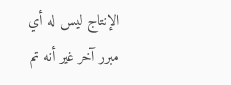الإنتاج ليس له أي مبرر آخر غير أنه تم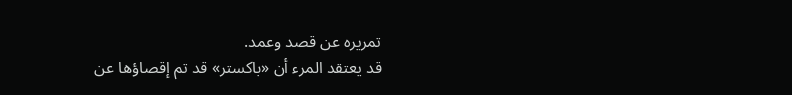تمريره عن قصد وعمد.
قد يعتقد المرء أن «باكستر» قد تم إقصاؤها عن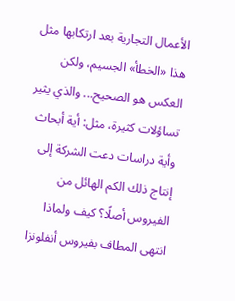الأعمال التجارية بعد ارتكابها مثل هذا «الخطأ» الجسيم، ولكن العكس هو الصحيح... والذي يثير تساؤلات كثيرة، مثل: أية أبحاث وأية دراسات دعت الشركة إلى إنتاج ذلك الكم الهائل من الفيروس أصلًا؟ كيف ولماذا انتهى المطاف بفيروس أنفلونزا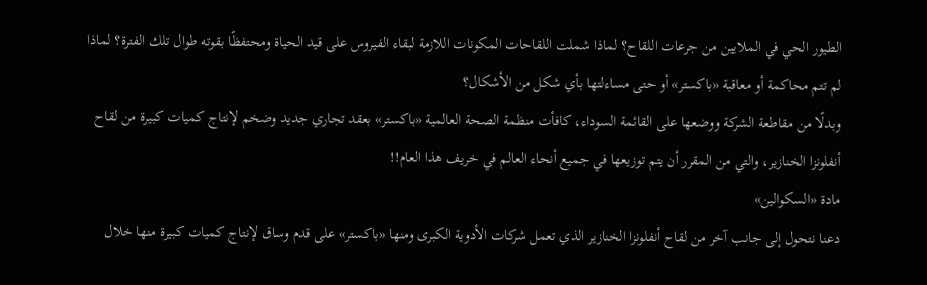الطيور الحي في الملايين من جرعات اللقاح؟ لماذا شملت اللقاحات المكونات اللازمة لبقاء الفيروس على قيد الحياة ومحتفظًا بقوته طوال تلك الفترة؟ لماذا لم تتم محاكمة أو معاقبة «باكستر» أو حتى مساءلتها بأي شكل من الأشكال؟
وبدلًا من مقاطعة الشركة ووضعها على القائمة السوداء، كافأت منظمة الصحة العالمية «باكستر» بعقد تجاري جديد وضخم لإنتاج كميات كبيرة من لقاح أنفلونزا الخنازير، والتي من المقرر أن يتم توزيعها في جميع أنحاء العالم في خريف هذا العام!!
مادة «السكوالين»
دعنا نتحول إلى جانب آخر من لقاح أنفلونزا الخنازير الذي تعمل شركات الأدوية الكبرى ومنها «باكستر» على قدم وساق لإنتاج كميات كبيرة منها خلال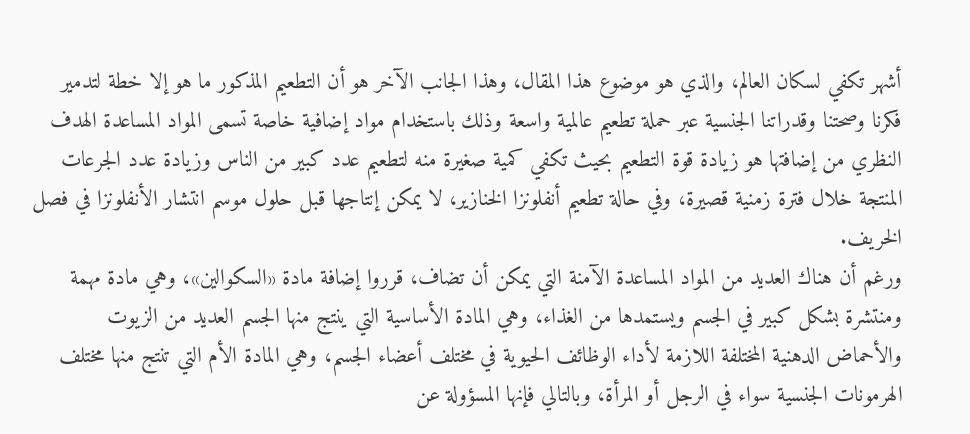أشهر تكفي لسكان العالم، والذي هو موضوع هذا المقال، وهذا الجانب الآخر هو أن التطعيم المذكور ما هو إلا خطة لتدمير فكرنا وصحتنا وقدراتنا الجنسية عبر حملة تطعيم عالمية واسعة وذلك باستخدام مواد إضافية خاصة تسمى المواد المساعدة الهدف النظري من إضافتها هو زيادة قوة التطعيم بحيث تكفي كمية صغيرة منه لتطعيم عدد كبير من الناس وزيادة عدد الجرعات المنتجة خلال فترة زمنية قصيرة، وفي حالة تطعيم أنفلونزا الخنازير، لا يمكن إنتاجها قبل حلول موسم انتشار الأنفلونزا في فصل الخريف.
ورغم أن هناك العديد من المواد المساعدة الآمنة التي يمكن أن تضاف، قرروا إضافة مادة «السكوالين»، وهي مادة مهمة ومنتشرة بشكل كبير في الجسم ويستمدها من الغذاء، وهي المادة الأساسية التي ينتج منها الجسم العديد من الزيوت والأحماض الدهنية المختلفة اللازمة لأداء الوظائف الحيوية في مختلف أعضاء الجسم، وهي المادة الأم التي تنتج منها مختلف الهرمونات الجنسية سواء في الرجل أو المرأة، وبالتالي فإنها المسؤولة عن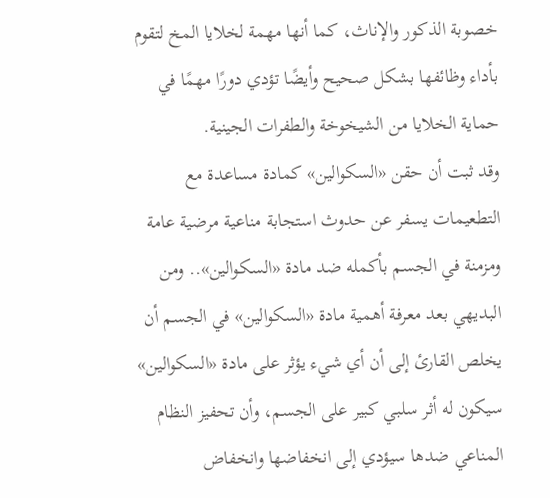خصوبة الذكور والإناث، كما أنها مهمة لخلايا المخ لتقوم بأداء وظائفها بشكل صحيح وأيضًا تؤدي دورًا مهمًا في حماية الخلايا من الشيخوخة والطفرات الجينية.
وقد ثبت أن حقن «السكوالين» كمادة مساعدة مع التطعيمات يسفر عن حدوث استجابة مناعية مرضية عامة ومزمنة في الجسم بأكمله ضد مادة «السكوالين».. ومن البديهي بعد معرفة أهمية مادة «السكوالين» في الجسم أن يخلص القارئ إلى أن أي شيء يؤثر على مادة «السكوالين» سيكون له أثر سلبي كبير على الجسم، وأن تحفيز النظام المناعي ضدها سيؤدي إلى انخفاضها وانخفاض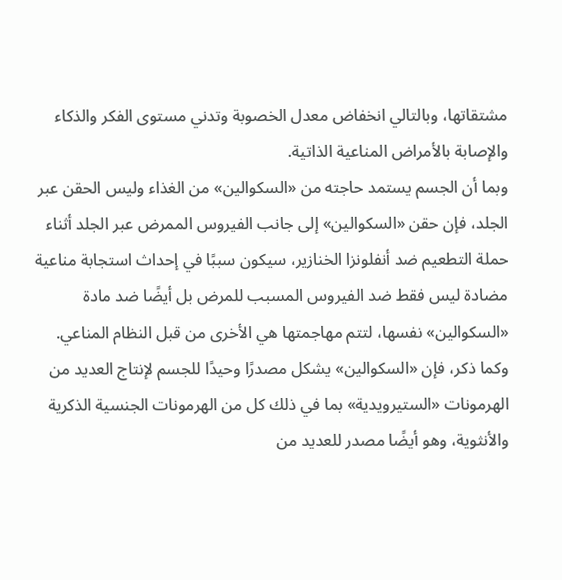مشتقاتها، وبالتالي انخفاض معدل الخصوبة وتدني مستوى الفكر والذكاء والإصابة بالأمراض المناعية الذاتية.
وبما أن الجسم يستمد حاجته من «السكوالين» من الغذاء وليس الحقن عبر الجلد، فإن حقن «السكوالين» إلى جانب الفيروس الممرض عبر الجلد أثناء حملة التطعيم ضد أنفلونزا الخنازير، سيكون سببًا في إحداث استجابة مناعية مضادة ليس فقط ضد الفيروس المسبب للمرض بل أيضًا ضد مادة «السكوالين» نفسها، لتتم مهاجمتها هي الأخرى من قبل النظام المناعي.
وكما ذكر، فإن «السكوالين» يشكل مصدرًا وحيدًا للجسم لإنتاج العديد من الهرمونات «الستيرويدية» بما في ذلك كل من الهرمونات الجنسية الذكرية والأنثوية، وهو أيضًا مصدر للعديد من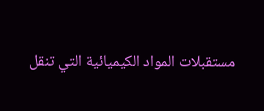مستقبلات المواد الكيميائية التي تنقل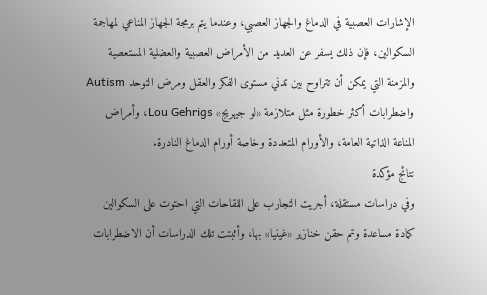الإشارات العصبية في الدماغ والجهاز العصبي، وعندما يتم برمجة الجهاز المناعي لمهاجمة السكوالين، فإن ذلك يسفر عن العديد من الأمراض العصبية والعضلية المستعصية والمزمنة التي يمكن أن تتراوح بين تدني مستوى الفكر والعقل ومرض التوحد Autism واضطرابات أكثر خطورة مثل متلازمة «لو جيهريج» Lou Gehrigs، وأمراض المناعة الذاتية العامة، والأورام المتعددة وخاصة أورام الدماغ النادرة.
نتائج مؤكدة
وفي دراسات مستقلة، أجريت التجارب على اللقاحات التي احتوت على السكوالين كمادة مساعدة وتم حقن خنازير «غينيا» بها، وأثبتت تلك الدراسات أن الاضطرابات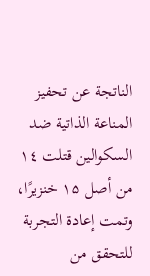الناتجة عن تحفيز المناعة الذاتية ضد السكوالين قتلت ١٤ من أصل ۱۵ خنزيرًا، وتمت إعادة التجربة للتحقق من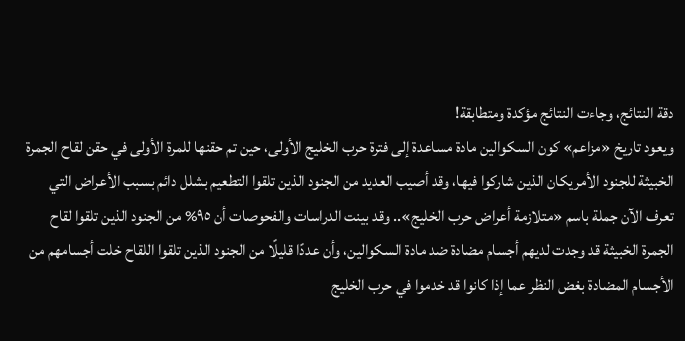دقة النتائج، وجاءت النتائج مؤكدة ومتطابقة!
ويعود تاريخ «مزاعم» كون السكوالين مادة مساعدة إلى فترة حرب الخليج الأولى، حين تم حقنها للمرة الأولى في حقن لقاح الجمرة الخبيثة للجنود الأمريكان الذين شاركوا فيها، وقد أصيب العديد من الجنود الذين تلقوا التطعيم بشلل دائم بسبب الأعراض التي تعرف الآن جملة باسم «متلازمة أعراض حرب الخليج».. وقد بينت الدراسات والفحوصات أن ٩٥% من الجنود الذين تلقوا لقاح الجمرة الخبيثة قد وجدت لديهم أجسام مضادة ضد مادة السكوالين، وأن عددًا قليلًا من الجنود الذين تلقوا اللقاح خلت أجسامهم من الأجسام المضادة بغض النظر عما إذا كانوا قد خدموا في حرب الخليج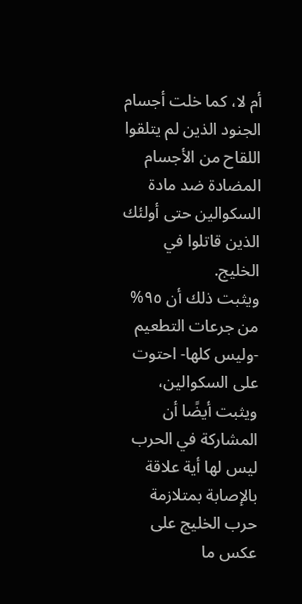أم لا، كما خلت أجسام الجنود الذين لم يتلقوا اللقاح من الأجسام المضادة ضد مادة السكوالين حتى أولئك الذين قاتلوا في الخليج.
ويثبت ذلك أن ٩٥% من جرعات التطعيم -وليس كلها- احتوت على السكوالين، ويثبت أيضًا أن المشاركة في الحرب ليس لها أية علاقة بالإصابة بمتلازمة حرب الخليج على عكس ما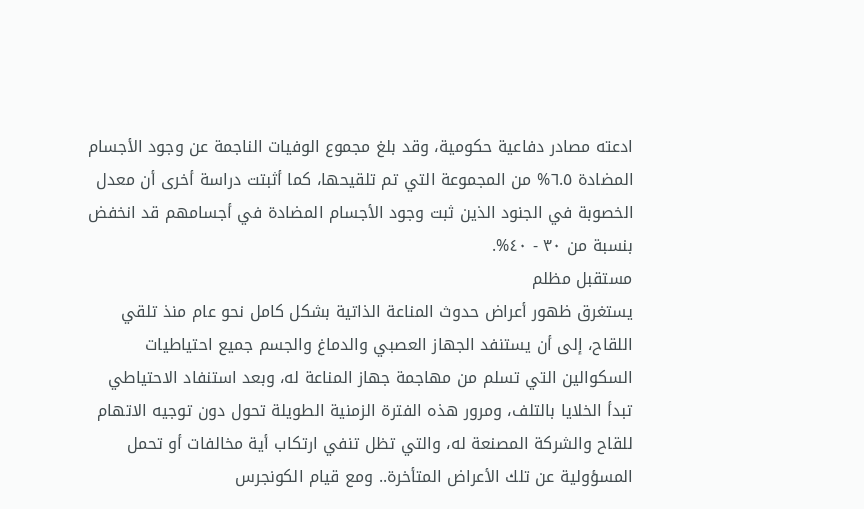ادعته مصادر دفاعية حكومية، وقد بلغ مجموع الوفيات الناجمة عن وجود الأجسام المضادة ٦.٥% من المجموعة التي تم تلقيحها، كما أثبتت دراسة أخرى أن معدل الخصوبة في الجنود الذين ثبت وجود الأجسام المضادة في أجسامهم قد انخفض بنسبة من ٣٠ - ٤٠%.
مستقبل مظلم
يستغرق ظهور أعراض حدوث المناعة الذاتية بشكل كامل نحو عام منذ تلقي اللقاح، إلى أن يستنفد الجهاز العصبي والدماغ والجسم جميع احتياطيات السكوالين التي تسلم من مهاجمة جهاز المناعة له، وبعد استنفاد الاحتياطي تبدأ الخلايا بالتلف، ومرور هذه الفترة الزمنية الطويلة تحول دون توجيه الاتهام للقاح والشركة المصنعة له، والتي تظل تنفي ارتكاب أية مخالفات أو تحمل المسؤولية عن تلك الأعراض المتأخرة.. ومع قيام الكونجرس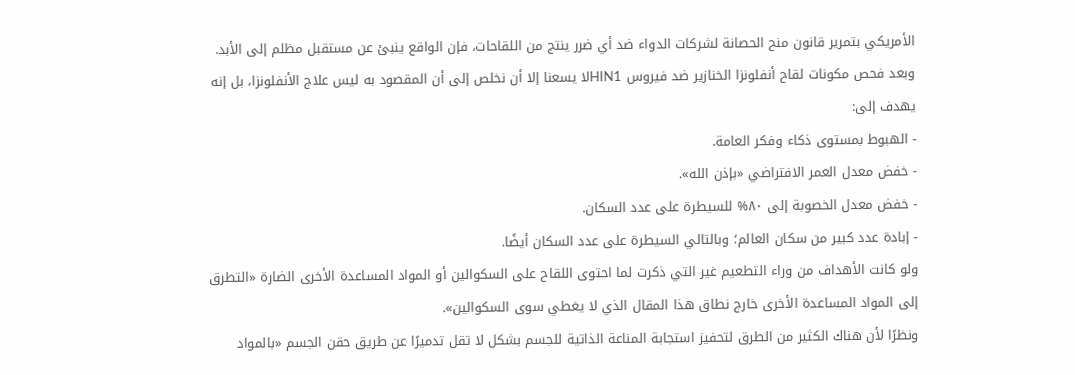الأمريكي بتمرير قانون منح الحصانة لشركات الدواء ضد أي ضرر ينتج من اللقاحات، فإن الواقع ينبئ عن مستقبل مظلم إلى الأبد.
وبعد فحص مكونات لقاح أنفلونزا الخنازير ضد فيروس HIN1لا يسعنا إلا أن نخلص إلى أن المقصود به ليس علاج الأنفلونزا، بل إنه يهدف إلى:
- الهبوط بمستوى ذكاء وفكر العامة.
- خفض معدل العمر الافتراضي «بإذن الله».
- خفض معدل الخصوبة إلى ٨٠% للسيطرة على عدد السكان.
- إبادة عدد كبير من سكان العالم؛ وبالتالي السيطرة على عدد السكان أيضًا.
ولو كانت الأهداف من وراء التطعيم غير التي ذكرت لما احتوى اللقاح على السكوالين أو المواد المساعدة الأخرى الضارة «التطرق إلى المواد المساعدة الأخرى خارج نطاق هذا المقال الذي لا يغطي سوى السكوالين».
ونظرًا لأن هناك الكثير من الطرق لتحفيز استجابة المناعة الذاتية للجسم بشكل لا تقل تدميرًا عن طريق حقن الجسم «بالمواد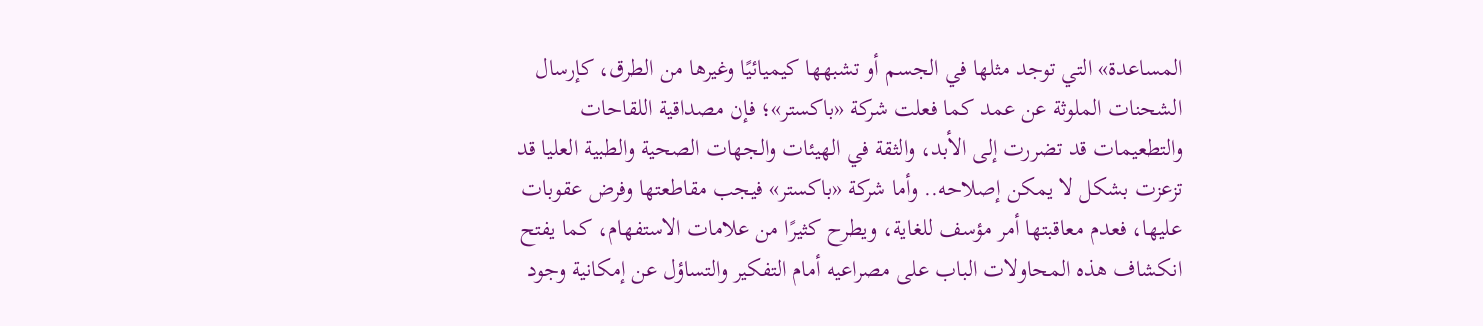المساعدة» التي توجد مثلها في الجسم أو تشبهها كيميائيًا وغيرها من الطرق، كإرسال الشحنات الملوثة عن عمد كما فعلت شركة «باكستر»؛ فإن مصداقية اللقاحات والتطعيمات قد تضررت إلى الأبد، والثقة في الهيئات والجهات الصحية والطبية العليا قد تزعزت بشكل لا يمكن إصلاحه.. وأما شركة «باكستر» فيجب مقاطعتها وفرض عقوبات عليها، فعدم معاقبتها أمر مؤسف للغاية، ويطرح كثيرًا من علامات الاستفهام، كما يفتح انكشاف هذه المحاولات الباب على مصراعيه أمام التفكير والتساؤل عن إمكانية وجود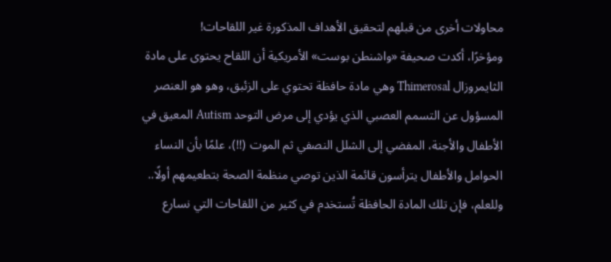محاولات أخرى من قبلهم لتحقيق الأهداف المذكورة غير اللقاحات!
ومؤخرًا، أكدت صحيفة «واشنطن بوست» الأمريكية أن اللقاح يحتوى على مادة الثايمروزال Thimerosal وهي مادة حافظة تحتوي على الزئبق، وهو هو العنصر المسؤول عن التسمم العصبي الذي يؤدي إلى مرض التوحد Autism المعيق في الأطفال والأجنة، المفضي إلى الشلل النصفي ثم الموت (!!)، علمًا بأن النساء الحوامل والأطفال يترأسون قائمة الذين توصي منظمة الصحة بتطعيمهم أولًا.. وللعلم، فإن تلك المادة الحافظة تُستخدم في كثير من اللقاحات التي نسارع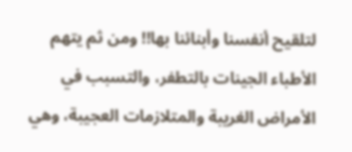لتلقيح أنفسنا وأبنائنا بها!! ومن ثم يتهم الأطباء الجينات بالتطفر، والتسبب في الأمراض الغريبة والمتلازمات العجيبة، وهي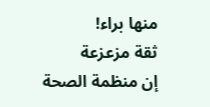منها براء!
ثقة مزعزعة
إن منظمة الصحة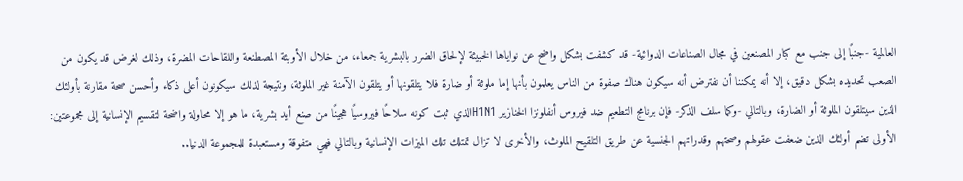العالمية -جنبًا إلى جنب مع كبار المصنعين في مجال الصناعات الدوائية- قد كشفت بشكل واضح عن نواياها الخبيثة لإلحاق الضرر بالبشرية جمعاء، من خلال الأوبئة المصطنعة واللقاحات المضرة، وذلك لغرض قد يكون من الصعب تحديده بشكل دقيق، إلا أنه يمكننا أن نفترض أنه سيكون هناك صفوة من الناس يعلمون بأنها إما ملوثة أو ضارة فلا يتلقونها أو يتلقون الآمنة غير الملوثة، ونتيجة لذلك سيكونون أعلى ذكاء وأحسن صحة مقارنة بأولئك الذين سيتلقون الملوثة أو الضارة، وبالتالي -وكما سلف الذكر- فإن برنامج التطعيم ضد فيروس أنفلونزا الخنازير H1N1الذي ثبت كونه سلاحًا فيروسيًا هجينًا من صنع أيد بشرية، ما هو إلا محاولة واضحة لتقسيم الإنسانية إلى مجموعتين: الأولى تضم أولئك الذين ضعفت عقولهم وصحتهم وقدراتهم الجنسية عن طريق التلقيح الملوث، والأخرى لا تزال تمتلك تلك الميزات الإنسانية وبالتالي فهي متفوقة ومستعبدة للمجموعة الدنيا..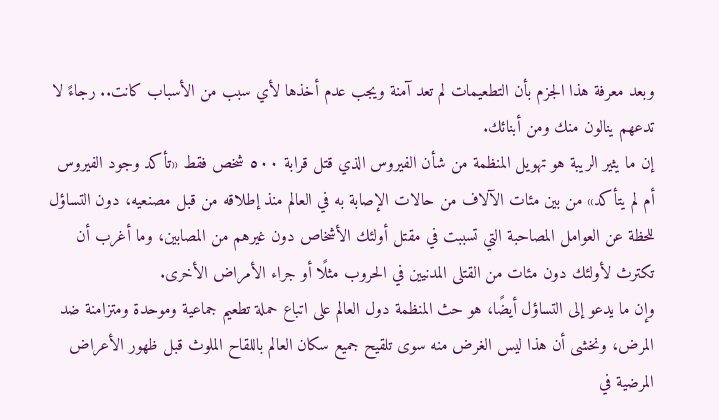وبعد معرفة هذا الجزم بأن التطعيمات لم تعد آمنة ويجب عدم أخذها لأي سبب من الأسباب كانت.. رجاءً لا تدعهم ينالون منك ومن أبنائك.
إن ما يثير الريبة هو تهويل المنظمة من شأن الفيروس الذي قتل قرابة ٥٠٠ شخص فقط «تأكد وجود الفيروس أم لم يتأكد» من بين مئات الآلاف من حالات الإصابة به في العالم منذ إطلاقه من قبل مصنعيه، دون التساؤل للحظة عن العوامل المصاحبة التي تسببت في مقتل أولئك الأشخاص دون غيرهم من المصابين، وما أغرب أن تكترث لأولئك دون مئات من القتلى المدنيين في الحروب مثلًا أو جراء الأمراض الأخرى.
وإن ما يدعو إلى التساؤل أيضًا، هو حث المنظمة دول العالم على اتباع حملة تطعيم جماعية وموحدة ومتزامنة ضد المرض، ونخشى أن هذا ليس الغرض منه سوى تلقيح جميع سكان العالم باللقاح الملوث قبل ظهور الأعراض المرضية في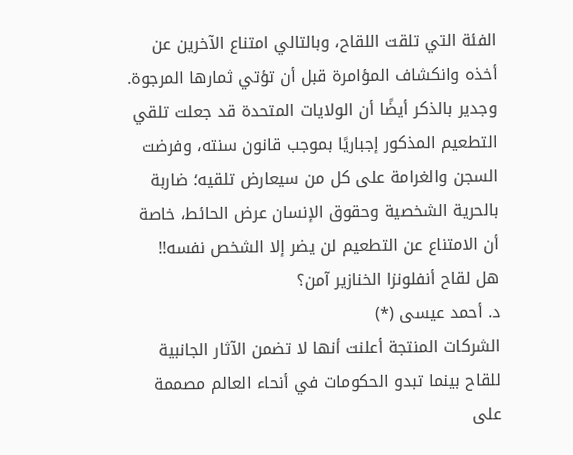الفئة التي تلقت اللقاح، وبالتالي امتناع الآخرين عن أخذه وانكشاف المؤامرة قبل أن تؤتي ثمارها المرجوة.
وجدير بالذكر أيضًا أن الولايات المتحدة قد جعلت تلقي التطعيم المذكور إجباريًا بموجب قانون سنته، وفرضت السجن والغرامة على كل من سيعارض تلقيه؛ ضاربة بالحرية الشخصية وحقوق الإنسان عرض الحائط، خاصة أن الامتناع عن التطعيم لن يضر إلا الشخص نفسه!!
هل لقاح أنفلونزا الخنازير آمن؟
د. أحمد عيسى (*)
الشركات المنتجة أعلنت أنها لا تضمن الآثار الجانبية للقاح بينما تبدو الحكومات في أنحاء العالم مصممة على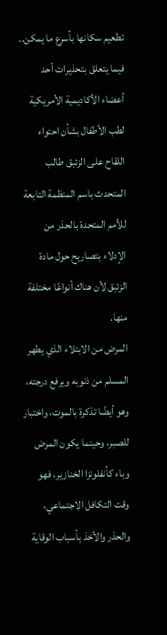تطعيم سكانها بأسرع ما يمكن..
فيما يتعلق بتحذيرات أحد أعضاء الأكاديمية الأمريكية لطب الأطفال بشأن احتواء اللقاح على الزئبق طالب المتحدث باسم المنظمة التابعة للأمم المتحدة بالحذر من الإدلاء بتصاريح حول مادة الزئبق لأن هناك أنواعًا مختلفة منها.
المرض من الابتلاء الذي يطهر المسلم من ذنوبه ويرفع درجته، وهو أيضًا تذكرة بالموت، واختبار للصبر، وحينما يكون المرض وباء كأنفلونزا الخنازير، فهو وقت التكافل الاجتماعي، والحذر والأخذ بأسباب الوقاية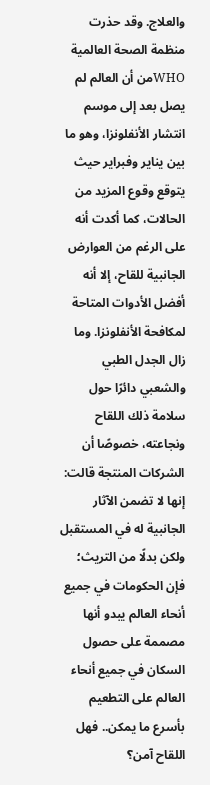والعلاج. وقد حذرت منظمة الصحة العالمية WHOمن أن العالم لم يصل بعد إلى موسم انتشار الأنفلونزا، وهو ما بين يناير وفبراير حيث يتوقع وقوع المزيد من الحالات، كما أكدت أنه على الرغم من العوارض الجانبية للقاح، إلا أنه أفضل الأدوات المتاحة لمكافحة الأنفلونزا. وما زال الجدل الطبي والشعبي دائرًا حول سلامة ذلك اللقاح ونجاعته، خصوصًا أن الشركات المنتجة قالت: إنها لا تضمن الآثار الجانبية له في المستقبل ولكن بدلًا من التريث؛ فإن الحكومات في جميع أنحاء العالم يبدو أنها مصممة على حصول السكان في جميع أنحاء العالم على التطعيم بأسرع ما يمكن.. فهل اللقاح آمن؟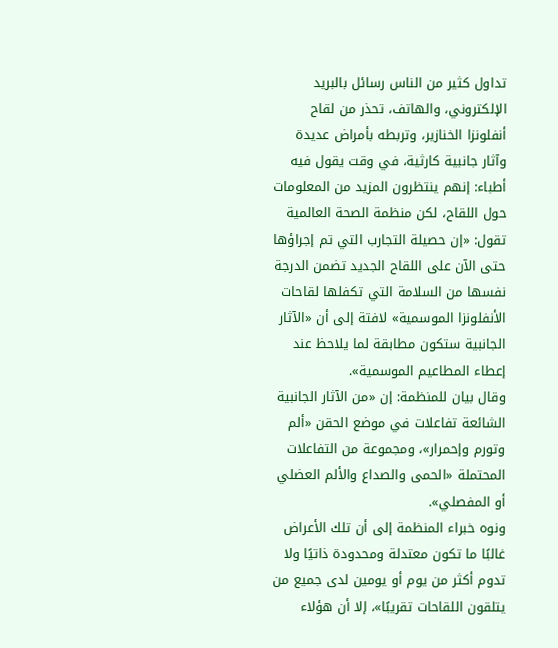تداول كثير من الناس رسائل بالبريد الإلكتروني، والهاتف، تحذر من لقاح أنفلونزا الخنازير، وتربطه بأمراض عديدة وآثار جانبية كارثية، في وقت يقول فيه أطباء: إنهم ينتظرون المزيد من المعلومات حول اللقاح، لكن منظمة الصحة العالمية تقول: «إن حصيلة التجارب التي تم إجراؤها حتى الآن على اللقاح الجديد تضمن الدرجة نفسها من السلامة التي تكفلها لقاحات الأنفلونزا الموسمية» لافتة إلى أن «الآثار الجانبية ستكون مطابقة لما يلاحظ عند إعطاء المطاعيم الموسمية».
وقال بيان للمنظمة: إن «من الآثار الجانبية الشائعة تفاعلات في موضع الحقن «ألم وتورم وإحمرار»، ومجموعة من التفاعلات المحتملة «الحمى والصداع والألم العضلي أو المفصلي».
ونوه خبراء المنظمة إلى أن تلك الأعراض غالبًا ما تكون معتدلة ومحدودة ذاتيًا ولا تدوم أكثر من يوم أو يومين لدى جميع من يتلقون اللقاحات تقريبًا»، إلا أن هؤلاء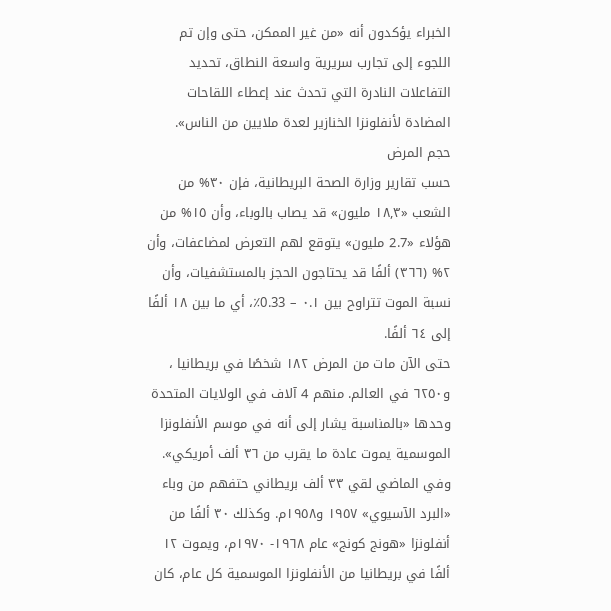الخبراء يؤكدون أنه «من غير الممكن، حتى وإن تم اللجوء إلى تجارب سريرية واسعة النطاق، تحديد التفاعلات النادرة التي تحدث عند إعطاء اللقاحات المضادة لأنفلونزا الخنازير لعدة ملايين من الناس».
حجم المرض
حسب تقارير وزارة الصحة البريطانية، فإن ٣٠% من الشعب «۱۸,۳ مليون» قد يصاب بالوباء، وأن ١٥% من هؤلاء «2.7 مليون» يتوقع لهم التعرض لمضاعفات، وأن ٢% (٣٦٦) ألفًا قد يحتاجون الحجز بالمستشفيات، وأن نسبة الموت تتراوح بين ٠.١ – 0.33٪، أي ما بين ١٨ ألفًا إلى ٦٤ ألفًا.
حتى الآن مات من المرض ۱۸۲ شخصًا في بريطانيا ، و٦٢٥٠ في العالم. منهم 4 آلاف في الولايات المتحدة وحدها «بالمناسبة يشار إلى أنه في موسم الأنفلونزا الموسمية يموت عادة ما يقرب من ٣٦ ألف أمريكي».
وفي الماضي لقي ٣٣ ألف بريطاني حتفهم من وباء «البرد الآسيوي» ١٩٥٧ و١٩٥٨م. وكذلك ٣٠ ألفًا من أنفلونزا «هونج كونج» عام ١٩٦٨- ١٩٧٠م، ويموت ١٢ ألفًا في بريطانيا من الأنفلونزا الموسمية كل عام، كان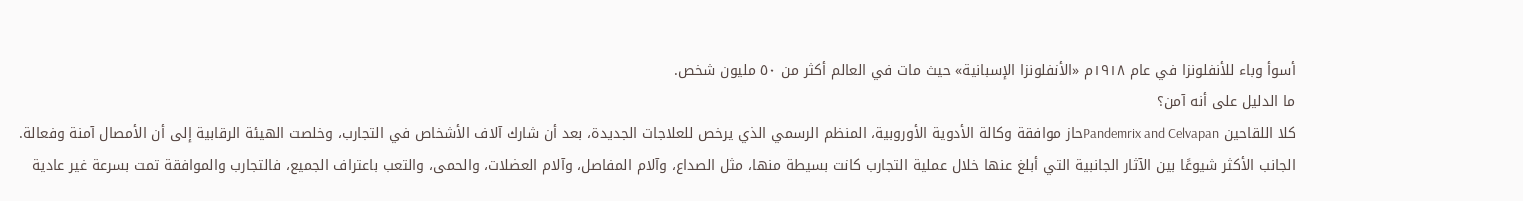أسوأ وباء للأنفلونزا في عام ۱۹۱۸م «الأنفلونزا الإسبانية» حيث مات في العالم أكثر من ٥٠ مليون شخص.
ما الدليل على أنه آمن؟
كلا اللقاحين Pandemrix and Celvapanحاز موافقة وكالة الأدوية الأوروبية، المنظم الرسمي الذي يرخص للعلاجات الجديدة، بعد أن شارك آلاف الأشخاص في التجارب، وخلصت الهيئة الرقابية إلى أن الأمصال آمنة وفعالة.
الجانب الأكثر شيوعًا بين الآثار الجانبية التي أبلغ عنها خلال عملية التجارب كانت بسيطة منها، مثل الصداع، وآلام المفاصل، وآلام العضلات، والحمى، والتعب باعتراف الجميع، فالتجارب والموافقة تمت بسرعة غير عادية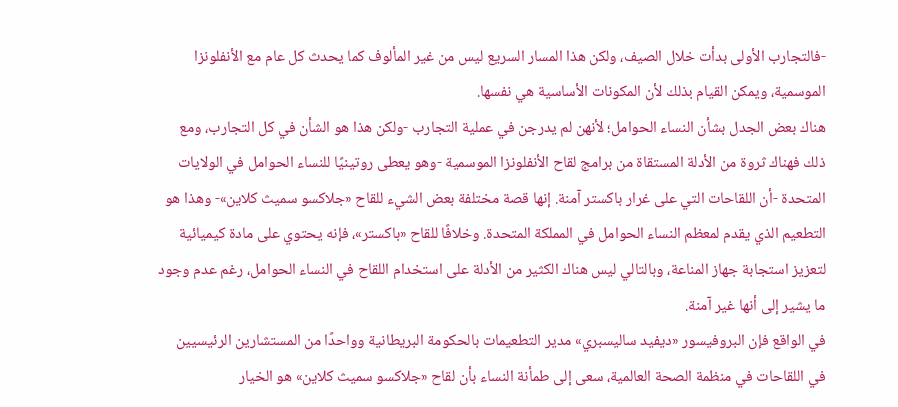-فالتجارب الأولى بدأت خلال الصيف، ولكن هذا المسار السريع ليس من غير المألوف كما يحدث كل عام مع الأنفلونزا الموسمية، ويمكن القيام بذلك لأن المكونات الأساسية هي نفسها.
هناك بعض الجدل بشأن النساء الحوامل؛ لأنهن لم يدرجن في عملية التجارب -ولكن هذا هو الشأن في كل التجارب، ومع ذلك فهناك ثروة من الأدلة المستقاة من برامج لقاح الأنفلونزا الموسمية -وهو يعطى روتينيًا للنساء الحوامل في الولايات المتحدة -أن اللقاحات التي على غرار باكستر آمنة. إنها قصة مختلفة بعض الشيء للقاح «جلاكسو سميث كلاين»- وهذا هو التطعيم الذي يقدم لمعظم النساء الحوامل في المملكة المتحدة. وخلافًا للقاح «باكستر»، فإنه يحتوي على مادة كيميائية لتعزيز استجابة جهاز المناعة، وبالتالي ليس هناك الكثير من الأدلة على استخدام اللقاح في النساء الحوامل، رغم عدم وجود ما يشير إلى أنها غير آمنة.
في الواقع فإن البروفيسور «ديفيد ساليسبري» مدير التطعيمات بالحكومة البريطانية وواحدًا من المستشارين الرئيسيين في اللقاحات في منظمة الصحة العالمية، سعى إلى طمأنة النساء بأن لقاح «جلاكسو سميث كلاين» هو الخيار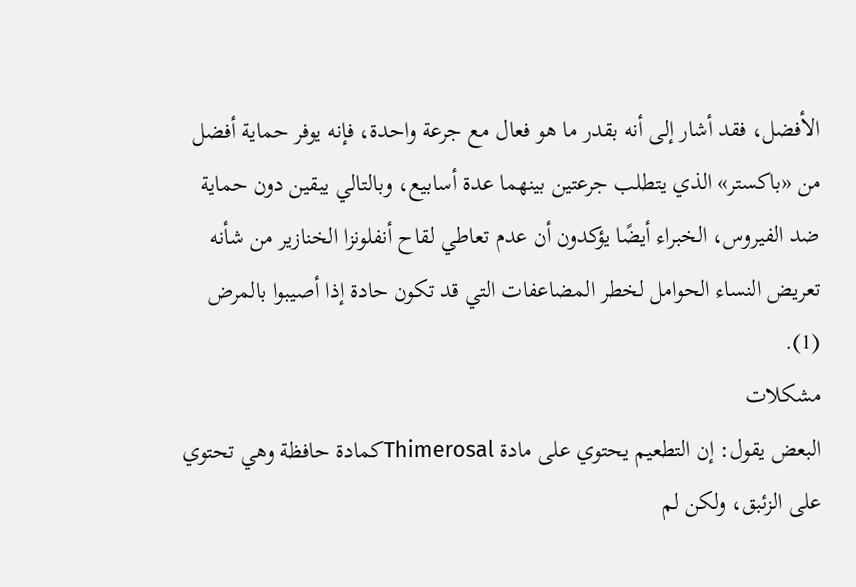الأفضل، فقد أشار إلى أنه بقدر ما هو فعال مع جرعة واحدة، فإنه يوفر حماية أفضل من «باكستر» الذي يتطلب جرعتين بينهما عدة أسابيع، وبالتالي يبقين دون حماية ضد الفيروس، الخبراء أيضًا يؤكدون أن عدم تعاطي لقاح أنفلونزا الخنازير من شأنه تعريض النساء الحوامل لخطر المضاعفات التي قد تكون حادة إذا أصيبوا بالمرض (1).
مشکلات
البعض يقول: إن التطعيم يحتوي على مادة Thimerosalكمادة حافظة وهي تحتوي على الزئبق، ولكن لم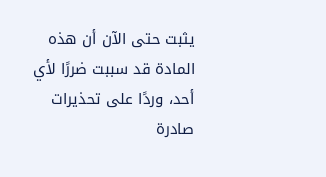يثبت حتى الآن أن هذه المادة قد سببت ضررًا لأي أحد، وردًا على تحذيرات صادرة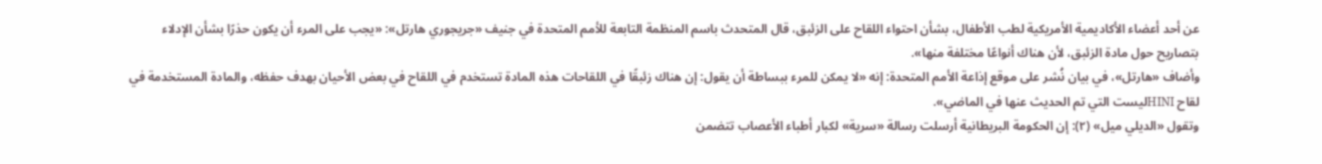عن أحد أعضاء الأكاديمية الأمريكية لطب الأطفال، بشأن احتواء اللقاح على الزئبق، قال المتحدث باسم المنظمة التابعة للأمم المتحدة في جنيف «جريجوري هارتل»: «يجب على المرء أن يكون حذرًا بشأن الإدلاء بتصاريح حول مادة الزئبق، لأن هناك أنواعًا مختلفة منها».
وأضاف «هارتل»، في بيان نُشر على موقع إذاعة الأمم المتحدة: إنه «لا يمكن للمرء ببساطة أن يقول: إن هناك زئبقًا في اللقاحات هذه المادة تستخدم في اللقاح في بعض الأحيان بهدف حفظه، والمادة المستخدمة في لقاح HINIليست التي تم الحديث عنها في الماضي».
وتقول «الديلي ميل» (۲): إن الحكومة البريطانية أرسلت رسالة «سرية» لكبار أطباء الأعصاب تتضمن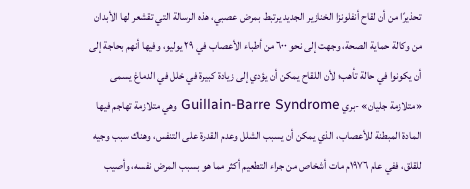تحذيرًا من أن لقاح أنفلونزا الخنازير الجديد يرتبط بمرض عصبي، هذه الرسالة التي تقشعر لها الأبدان من وكالة حماية الصحة، وجهت إلى نحو ٦٠٠ من أطباء الأعصاب في ٢٩ يوليو، وفيها أنهم بحاجة إلى أن يكونوا في حالة تأهب؛ لأن اللقاح يمكن أن يؤدي إلى زيادة كبيرة في خلل في الدماغ يسمى «متلازمة جليان» -بري Guillain-Barre Syndrome وهي متلازمة تهاجم فيها المادة المبطنة للأعصاب، الذي يمكن أن يسبب الشلل وعدم القدرة على التنفس، وهناك سبب وجيه للقلق، ففي عام ١٩٧٦م مات أشخاص من جراء التطعيم أكثر مما هو بسبب المرض نفسه، وأصيب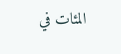المئات في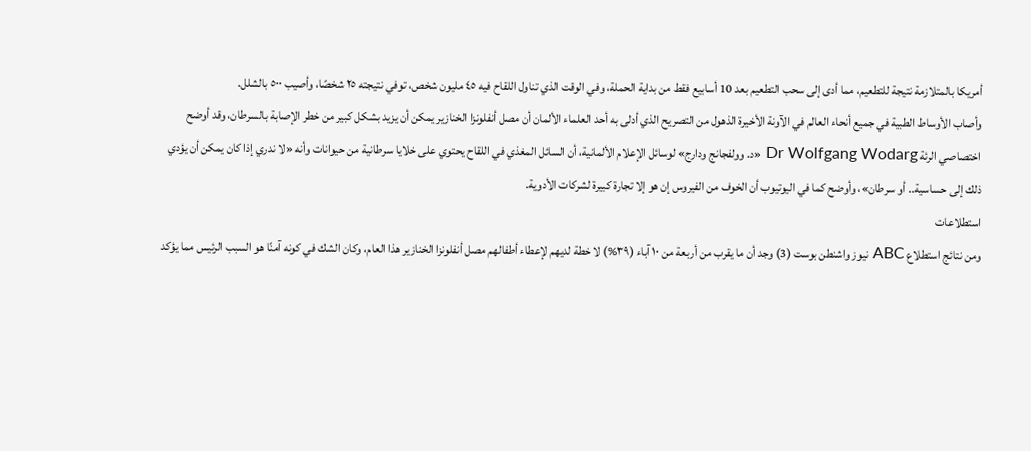أمريكا بالمتلازمة نتيجة للتطعيم، مما أدى إلى سحب التطعيم بعد 10 أسابيع فقط من بداية الحملة، وفي الوقت الذي تناول اللقاح فيه ٤٥ مليون شخص، توفي نتيجته ٢٥ شخصًا، وأصيب ٥٠٠ بالشلل.
وأصاب الأوساط الطبية في جميع أنحاء العالم في الآونة الأخيرة الذهول من التصريح الذي أدلى به أحد العلماء الألمان أن مصل أنفلونزا الخنازير يمكن أن يزيد بشكل كبير من خطر الإصابة بالسرطان، وقد أوضح اختصاصي الرئة Dr Wolfgang Wodarg «د. وولفجانج ودارج» لوسائل الإعلام الألمانية، أن السائل المغذي في اللقاح يحتوي على خلايا سرطانية من حيوانات وأنه «لا ندري إذا كان يمكن أن يؤدي ذلك إلى حساسية.. أو سرطان»، وأوضح كما في اليوتيوب أن الخوف من الفيروس إن هو إلا تجارة كبيرة لشركات الأدوية.
استطلاعات
ومن نتائج استطلاع ABC نيوز واشنطن بوست (3) وجد أن ما يقرب من أربعة من ۱۰ آباء (۳۹%) لا خطة لديهم لإعطاء أطفالهم مصل أنفلونزا الخنازير هذا العام، وكان الشك في كونه آمنًا هو السبب الرئيس مما يؤكد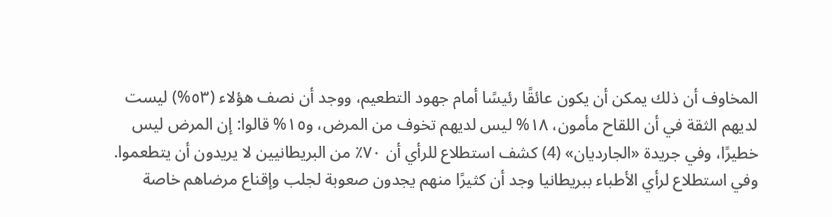المخاوف أن ذلك يمكن أن يكون عائقًا رئيسًا أمام جهود التطعيم، ووجد أن نصف هؤلاء (٥٣%) ليست لديهم الثقة في أن اللقاح مأمون، ۱۸% ليس لديهم تخوف من المرض، و١٥% قالوا: إن المرض ليس خطيرًا، وفي جريدة «الجارديان» (4) كشف استطلاع للرأي أن ۷۰٪ من البريطانيين لا يريدون أن يتطعموا.
وفي استطلاع لرأي الأطباء ببريطانيا وجد أن كثيرًا منهم يجدون صعوبة لجلب وإقناع مرضاهم خاصة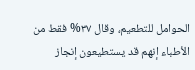الحوامل للتطعيم، وقال ۳۷% فقط من الأطباء إنهم قد يستطيعون إنجاز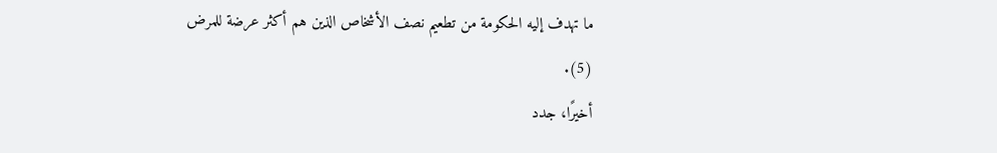ما تهدف إليه الحكومة من تطعيم نصف الأشخاص الذين هم أكثر عرضة للمرض (5).
أخيرًا، جدد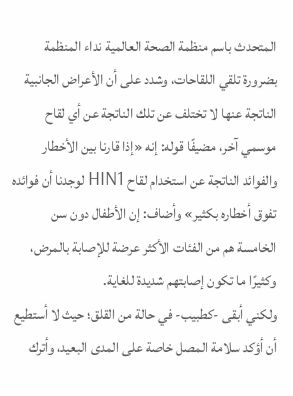المتحدث باسم منظمة الصحة العالمية نداء المنظمة بضرورة تلقي اللقاحات، وشدد على أن الأعراض الجانبية الناتجة عنها لا تختلف عن تلك الناتجة عن أي لقاح موسمي آخر، مضيفًا قوله: إنه «إذا قارنا بين الأخطار والفوائد الناتجة عن استخدام لقاح HIN1 لوجدنا أن فوائده تفوق أخطاره بكثير» وأضاف: إن الأطفال دون سن الخامسة هم من الفئات الأكثر عرضة للإصابة بالمرض، وكثيرًا ما تكون إصابتهم شديدة للغاية.
ولكني أبقى -كطبيب- في حالة من القلق؛ حيث لا أستطيع أن أؤكد سلامة المصل خاصة على المدى البعيد، وأترك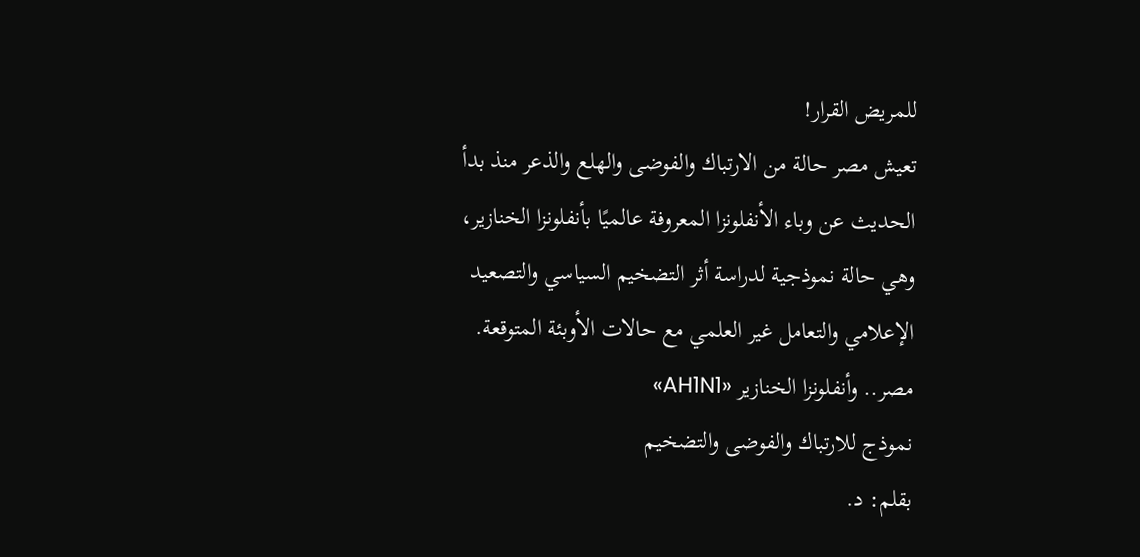للمريض القرار!
تعيش مصر حالة من الارتباك والفوضى والهلع والذعر منذ بدأ الحديث عن وباء الأنفلونزا المعروفة عالميًا بأنفلونزا الخنازير، وهي حالة نموذجية لدراسة أثر التضخيم السياسي والتصعيد الإعلامي والتعامل غير العلمي مع حالات الأوبئة المتوقعة.
مصر.. وأنفلونزا الخنازير «AH1N1»
نموذج للارتباك والفوضى والتضخيم
بقلم: د.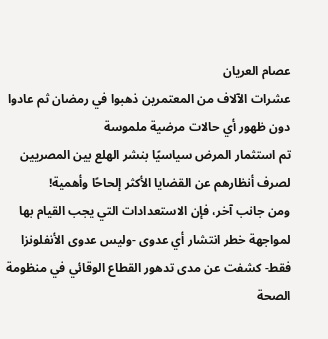عصام العريان
عشرات الآلاف من المعتمرين ذهبوا في رمضان ثم عادوا دون ظهور أي حالات مرضية ملموسة
تم استثمار المرض سياسيًا بنشر الهلع بين المصريين لصرف أنظارهم عن القضايا الأكثر إلحاحًا وأهمية!
ومن جانب آخر، فإن الاستعدادات التي يجب القيام بها لمواجهة خطر انتشار أي عدوى -وليس عدوى الأنفلونزا فقط- كشفت عن مدى تدهور القطاع الوقائي في منظومة الصحة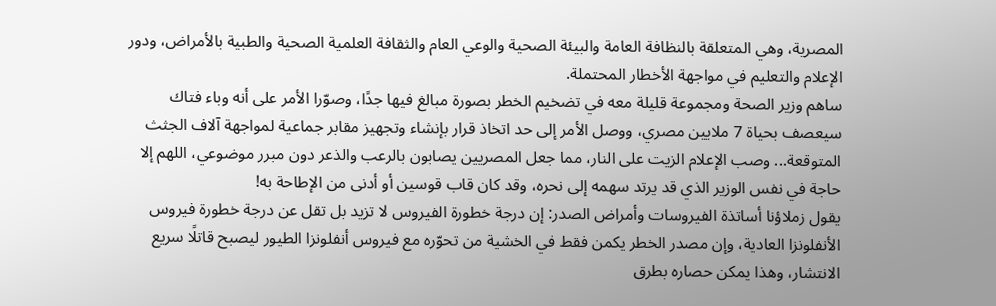المصرية، وهي المتعلقة بالنظافة العامة والبيئة الصحية والوعي العام والثقافة العلمية الصحية والطبية بالأمراض، ودور الإعلام والتعليم في مواجهة الأخطار المحتملة.
ساهم وزير الصحة ومجموعة قليلة معه في تضخيم الخطر بصورة مبالغ فيها جدًا، وصوّرا الأمر على أنه وباء فتاك سيعصف بحياة 7 ملايين مصري، ووصل الأمر إلى حد اتخاذ قرار بإنشاء وتجهيز مقابر جماعية لمواجهة آلاف الجثث المتوقعة... وصب الإعلام الزيت على النار، مما جعل المصريين يصابون بالرعب والذعر دون مبرر موضوعي، اللهم إلا حاجة في نفس الوزير الذي قد يرتد سهمه إلى نحره، وقد كان قاب قوسين أو أدنى من الإطاحة به!
يقول زملاؤنا أساتذة الفيروسات وأمراض الصدر: إن درجة خطورة الفيروس لا تزيد بل تقل عن درجة خطورة فيروس الأنفلونزا العادية، وإن مصدر الخطر يكمن فقط في الخشية من تحوّره مع فيروس أنفلونزا الطيور ليصبح قاتلًا سريع الانتشار، وهذا يمكن حصاره بطرق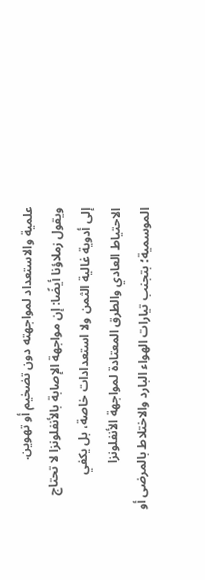علمية والاستعداد لمواجهته دون تضخيم أو تهوين.
ويقول زملاؤنا أيضًا: إن مواجهة الإصابة بالأنفلونزا لا تحتاج إلى أدوية غالية الثمن ولا استعدادات خاصة، بل يكفي الاحتياط العادي والطرق المعتادة لمواجهة الأنفلونزا الموسمية؛ بتجنب تيارات الهواء البارد والاختلاط بالمرضى أو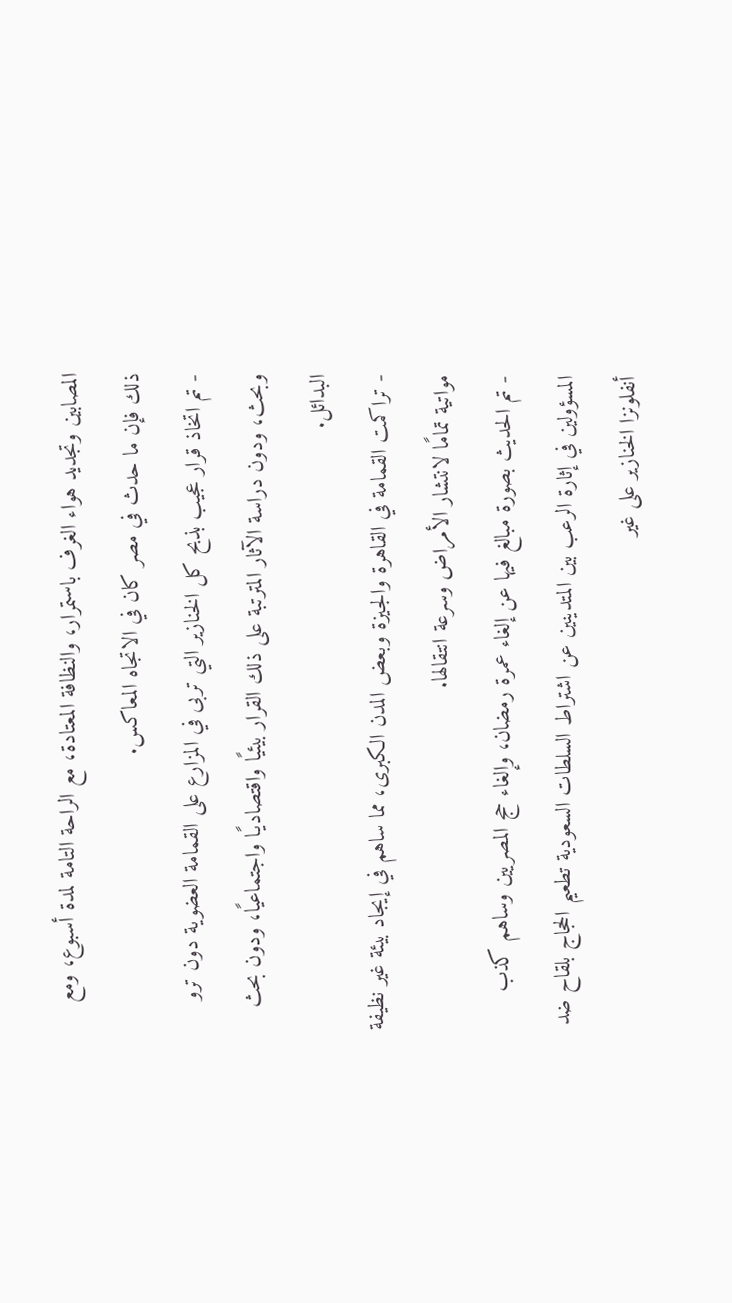المصابين وتجديد هواء الغرف باستمرار، والنظافة المعتادة، مع الراحة التامة لمدة أسبوع، ومع ذلك فإن ما حدث في مصر كان في الاتجاه المعاكس.
- تم اتخاذ قرار عجيب بذبح كل الخنازير التي تربى في المزارع على القمامة العضوية دون ترو وبحث، ودون دراسة الآثار المترتبة على ذلك القرار بيئيًا واقتصاديًا واجتماعيًا، ودون بحث البدائل.
- تراكمت القمامة في القاهرة والجيزة وبعض المدن الكبرى، مما ساهم في إيجاد بيئة غير نظيفة مواتية تمامًا لانتشار الأمراض وسرعة انتقالها.
- تم الحديث بصورة مبالغ فيها عن إلغاء عمرة رمضان، وإلغاء حج المصريين وساهم كذب المسؤولين في إثارة الرعب بين المتدينين عن اشتراط السلطات السعودية تطعيم الحجاج بلقاح ضد أنفلونزا الخنازير على غير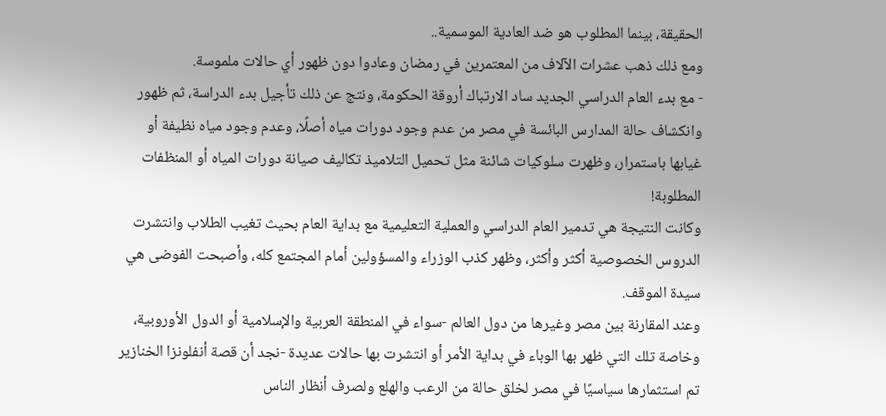الحقيقة، بينما المطلوب هو ضد العادية الموسمية..
ومع ذلك ذهب عشرات الآلاف من المعتمرين في رمضان وعادوا دون ظهور أي حالات ملموسة.
- مع بدء العام الدراسي الجديد ساد الارتباك أروقة الحكومة، ونتج عن ذلك تأجيل بدء الدراسة، ثم ظهور وانكشاف حالة المدارس البائسة في مصر من عدم وجود دورات مياه أصلًا، وعدم وجود مياه نظيفة أو غيابها باستمرار، وظهرت سلوكيات شائنة مثل تحميل التلاميذ تكاليف صيانة دورات المياه أو المنظفات المطلوبة!
وكانت النتيجة هي تدمير العام الدراسي والعملية التعليمية مع بداية العام بحيث تغيب الطلاب وانتشرت الدروس الخصوصية أكثر وأكثر، وظهر كذب الوزراء والمسؤولين أمام المجتمع كله، وأصبحت الفوضى هي سيدة الموقف.
وعند المقارنة بين مصر وغيرها من دول العالم -سواء في المنطقة العربية والإسلامية أو الدول الأوروبية، وخاصة تلك التي ظهر بها الوباء في بداية الأمر أو انتشرت بها حالات عديدة -نجد أن قصة أنفلونزا الخنازير تم استثمارها سياسيًا في مصر لخلق حالة من الرعب والهلع ولصرف أنظار الناس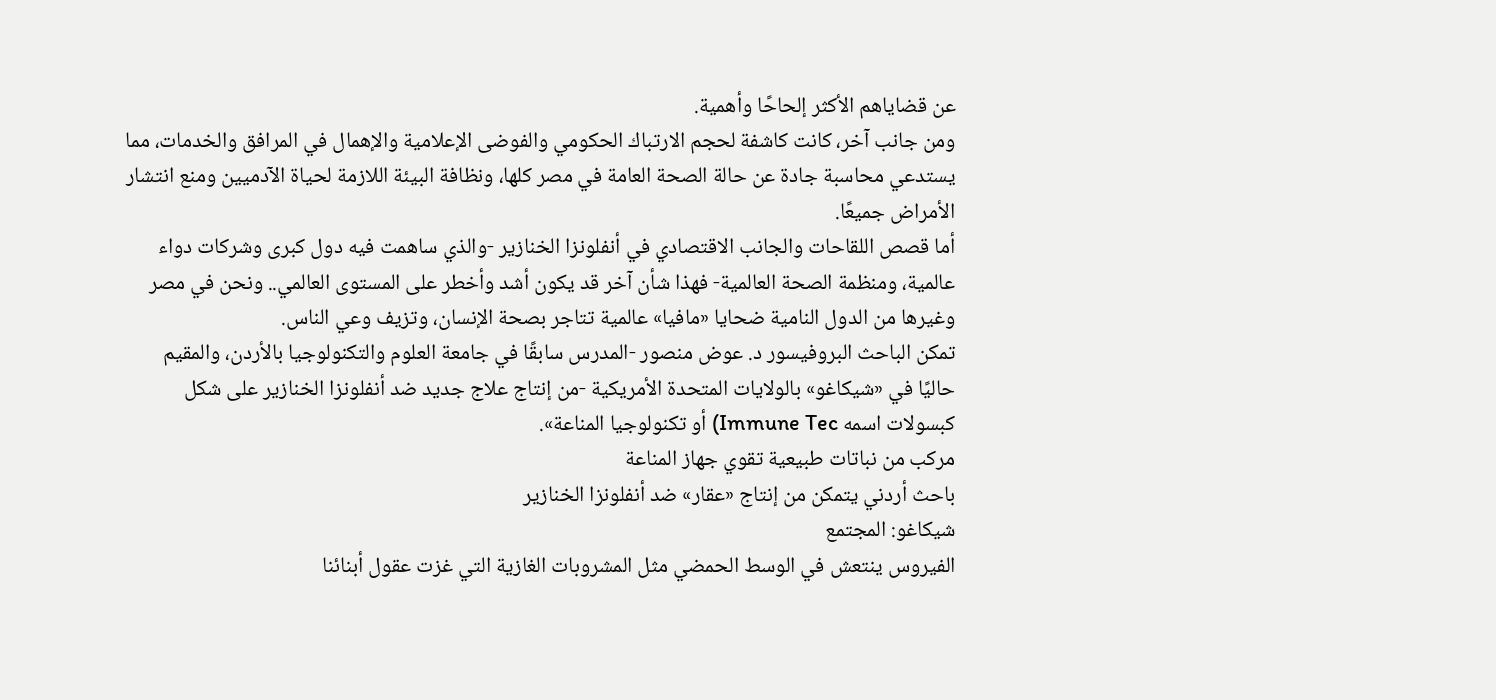عن قضاياهم الأكثر إلحاحًا وأهمية.
ومن جانب آخر، كانت كاشفة لحجم الارتباك الحكومي والفوضى الإعلامية والإهمال في المرافق والخدمات، مما يستدعي محاسبة جادة عن حالة الصحة العامة في مصر كلها، ونظافة البيئة اللازمة لحياة الآدميين ومنع انتشار الأمراض جميعًا.
أما قصص اللقاحات والجانب الاقتصادي في أنفلونزا الخنازير -والذي ساهمت فيه دول كبرى وشركات دواء عالمية، ومنظمة الصحة العالمية- فهذا شأن آخر قد يكون أشد وأخطر على المستوى العالمي.. ونحن في مصر وغيرها من الدول النامية ضحايا «مافيا» عالمية تتاجر بصحة الإنسان، وتزيف وعي الناس.
تمكن الباحث البروفيسور د. عوض منصور -المدرس سابقًا في جامعة العلوم والتكنولوجيا بالأردن، والمقيم حاليًا في «شيكاغو» بالولايات المتحدة الأمريكية -من إنتاج علاج جديد ضد أنفلونزا الخنازير على شكل كبسولات اسمه Immune Tec) أو تكنولوجيا المناعة».
مركب من نباتات طبيعية تقوي جهاز المناعة
باحث أردني يتمكن من إنتاج «عقار» ضد أنفلونزا الخنازير
شيكاغو: المجتمع
الفيروس ينتعش في الوسط الحمضي مثل المشروبات الغازية التي غزت عقول أبنائنا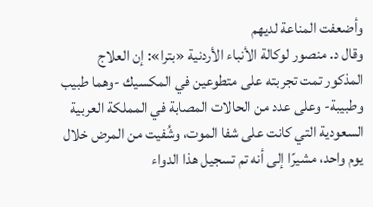وأضعفت المناعة لديهم
وقال د. منصور لوكالة الأنباء الأردنية «بترا»: إن العلاج المذكور تمت تجربته على متطوعين في المكسيك -وهما طبيب وطبيبة- وعلى عدد من الحالات المصابة في المملكة العربية السعودية التي كانت على شفا الموت، وشُفيت من المرض خلال يوم واحد، مشيرًا إلى أنه تم تسجيل هذا الدواء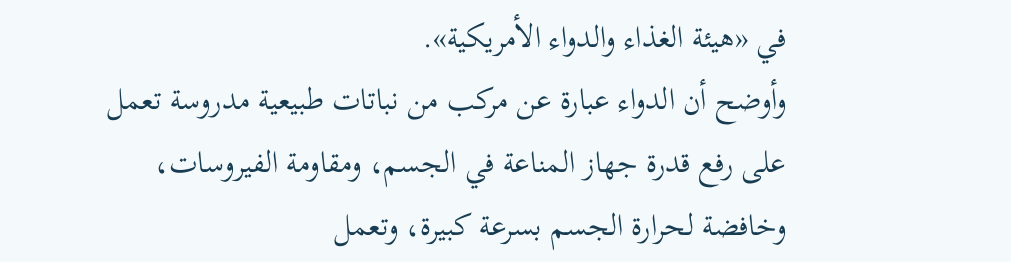في «هيئة الغذاء والدواء الأمريكية».
وأوضح أن الدواء عبارة عن مركب من نباتات طبيعية مدروسة تعمل على رفع قدرة جهاز المناعة في الجسم، ومقاومة الفيروسات، وخافضة لحرارة الجسم بسرعة كبيرة، وتعمل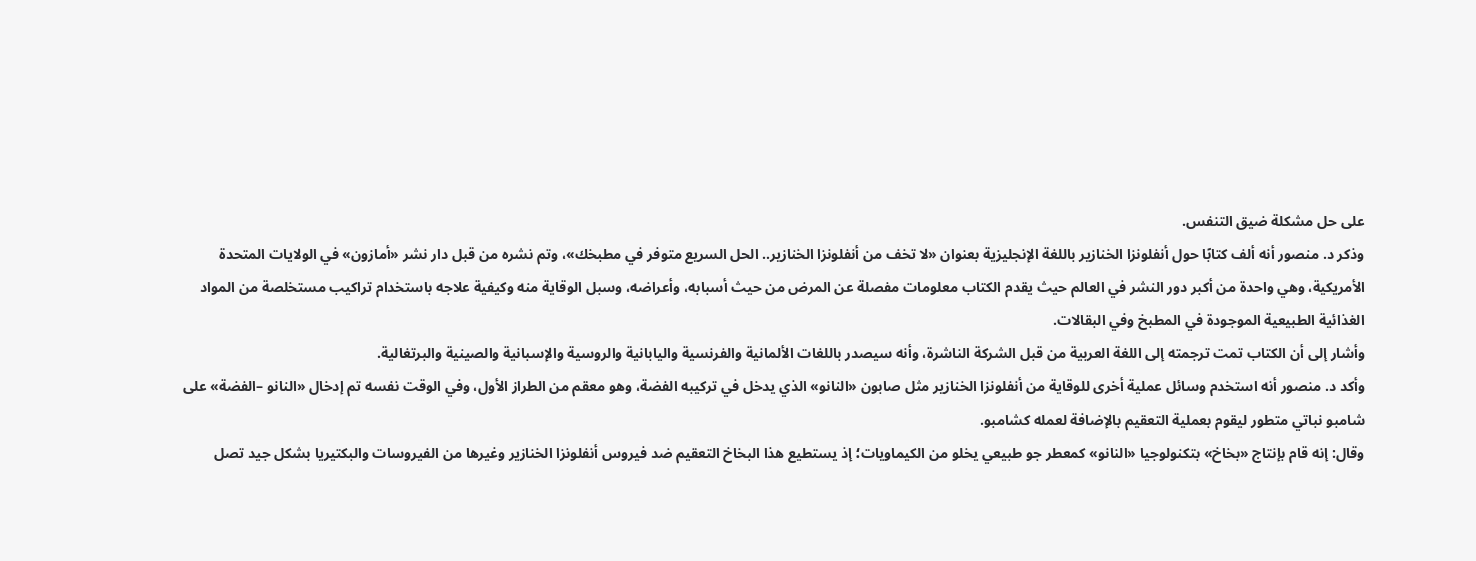على حل مشكلة ضيق التنفس.
وذكر د. منصور أنه ألف كتابًا حول أنفلونزا الخنازير باللغة الإنجليزية بعنوان «لا تخف من أنفلونزا الخنازير.. الحل السريع متوفر في مطبخك»، وتم نشره من قبل دار نشر «أمازون» في الولايات المتحدة الأمريكية، وهي واحدة من أكبر دور النشر في العالم حيث يقدم الكتاب معلومات مفصلة عن المرض من حيث أسبابه، وأعراضه، وسبل الوقاية منه وكيفية علاجه باستخدام تراكيب مستخلصة من المواد الغذائية الطبيعية الموجودة في المطبخ وفي البقالات.
وأشار إلى أن الكتاب تمت ترجمته إلى اللغة العربية من قبل الشركة الناشرة، وأنه سيصدر باللغات الألمانية والفرنسية واليابانية والروسية والإسبانية والصينية والبرتغالية.
وأكد د. منصور أنه استخدم وسائل عملية أخرى للوقاية من أنفلونزا الخنازير مثل صابون «النانو» الذي يدخل في تركيبه الفضة، وهو معقم من الطراز الأول، وفي الوقت نفسه تم إدخال «النانو –الفضة» على شامبو نباتي متطور ليقوم بعملية التعقيم بالإضافة لعمله كشامبو.
وقال: إنه قام بإنتاج «بخاخ» بتكنولوجيا «النانو» كمعطر جو طبيعي يخلو من الكيماويات؛ إذ يستطيع هذا البخاخ التعقيم ضد فيروس أنفلونزا الخنازير وغيرها من الفيروسات والبكتيريا بشكل جيد تصل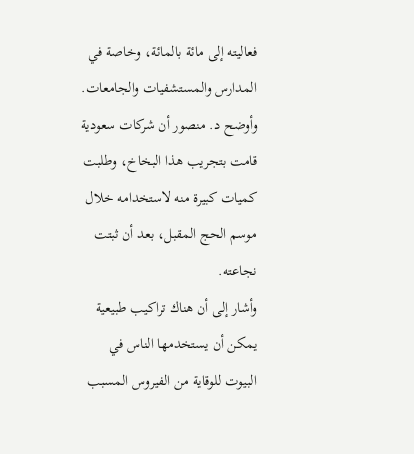فعاليته إلى مائة بالمائة، وخاصة في المدارس والمستشفيات والجامعات.
وأوضح د. منصور أن شركات سعودية قامت بتجريب هذا البخاخ، وطلبت كميات كبيرة منه لاستخدامه خلال موسم الحج المقبل، بعد أن ثبتت نجاعته.
وأشار إلى أن هناك تراكيب طبيعية يمكن أن يستخدمها الناس في البيوت للوقاية من الفيروس المسبب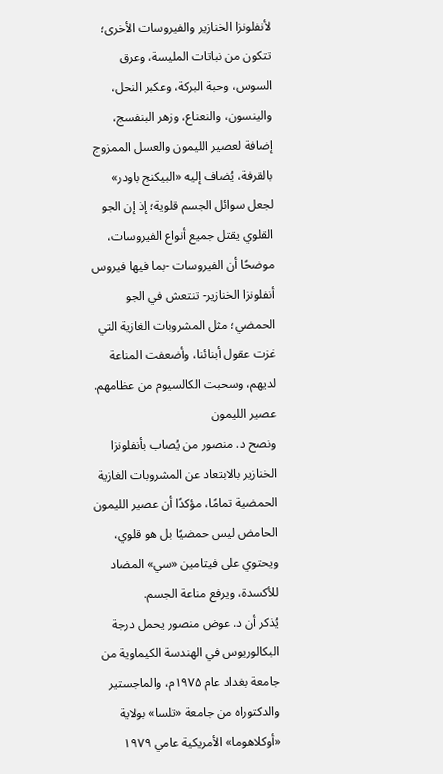لأنفلونزا الخنازير والفيروسات الأخرى؛ تتكون من نباتات المليسة، وعرق السوس، وحبة البركة، وعكبر النحل، والينسون، والنعناع، وزهر البنفسج، إضافة لعصير الليمون والعسل الممزوج بالقرفة، يُضاف إليه «البيكنج باودر» لجعل سوائل الجسم قلوية؛ إذ إن الجو القلوي يقتل جميع أنواع الفيروسات، موضحًا أن الفيروسات -بما فيها فيروس أنفلونزا الخنازير- تنتعش في الجو الحمضي؛ مثل المشروبات الغازية التي غزت عقول أبنائنا، وأضعفت المناعة لديهم، وسحبت الكالسيوم من عظامهم.
عصير الليمون
ونصح د. منصور من يُصاب بأنفلونزا الخنازير بالابتعاد عن المشروبات الغازية الحمضية تمامًا، مؤكدًا أن عصير الليمون الحامض ليس حمضيًا بل هو قلوي، ويحتوي على فيتامين «سي» المضاد للأكسدة، ويرفع مناعة الجسم.
يُذكر أن د. عوض منصور يحمل درجة البكالوريوس في الهندسة الكيماوية من جامعة بغداد عام ۱۹۷۵م، والماجستير والدكتوراه من جامعة «تلسا» بولاية «أوكلاهوما» الأمريكية عامي ۱۹۷۹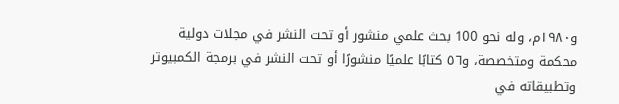و۱۹۸۰م، وله نحو 100 بحث علمي منشور أو تحت النشر في مجلات دولية محكمة ومتخصصة، و٥٦ كتابًا علميًا منشورًا أو تحت النشر في برمجة الكمبيوتر وتطبيقاته في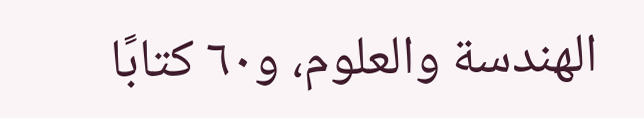الهندسة والعلوم، و٦٠ كتابًا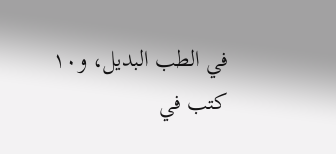في الطب البديل، و١٠ كتب في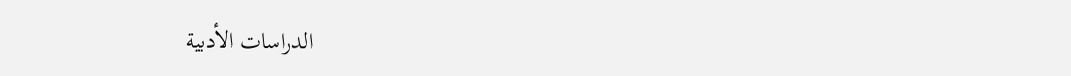الدراسات الأدبية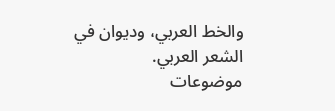والخط العربي، وديوان في الشعر العربي.
موضوعات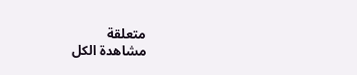متعلقة
مشاهدة الكل